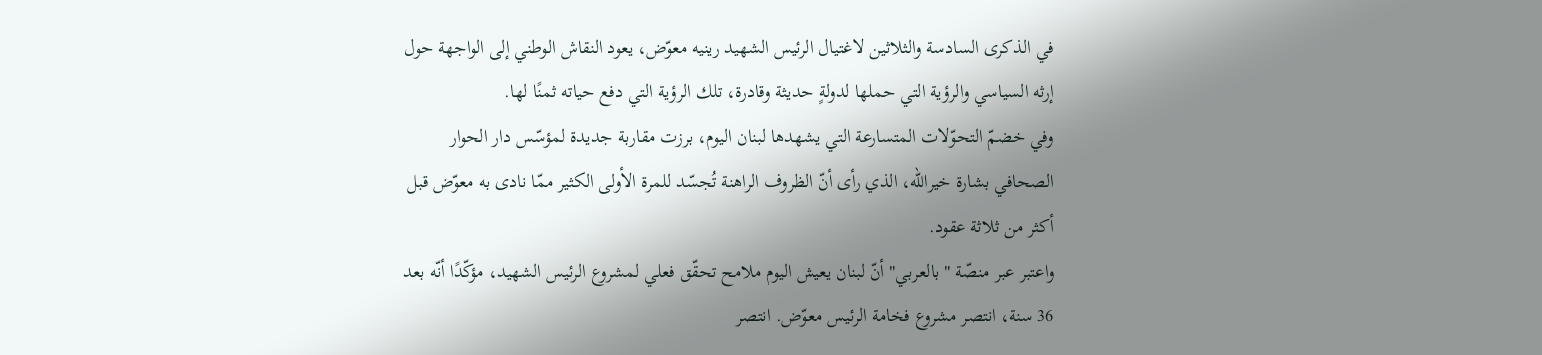في الذكرى السادسة والثلاثين لاغتيال الرئيس الشهيد رينيه معوّض، يعود النقاش الوطني إلى الواجهة حول إرثه السياسي والرؤية التي حملها لدولةٍ حديثة وقادرة، تلك الرؤية التي دفع حياته ثمنًا لها.
وفي خضمّ التحوّلات المتسارعة التي يشهدها لبنان اليوم، برزت مقاربة جديدة لمؤسّس دار الحوار الصحافي بشارة خيرالله، الذي رأى أنّ الظروف الراهنة تُجسّد للمرة الأولى الكثير ممّا نادى به معوّض قبل أكثر من ثلاثة عقود.
واعتبر عبر منصّة "بالعربي" أنّ لبنان يعيش اليوم ملامح تحقّق فعلي لمشروع الرئيس الشهيد، مؤكّدًا أنّه بعد 36 سنة، انتصر مشروع فخامة الرئيس معوّض. انتصر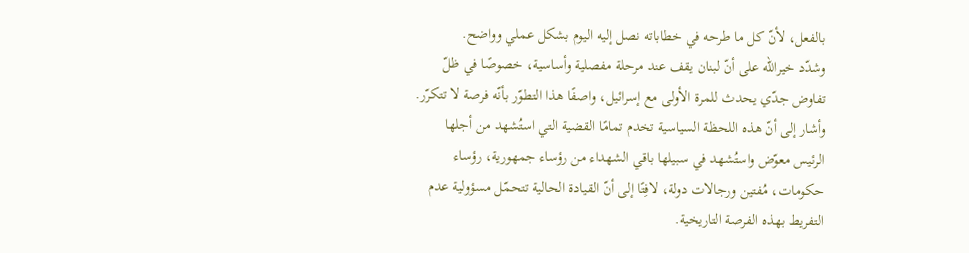بالفعل، لأنّ كل ما طرحه في خطاباته نصل إليه اليوم بشكل عملي وواضح.
وشدّد خيرالله على أنّ لبنان يقف عند مرحلة مفصلية وأساسية، خصوصًا في ظلّ تفاوض جدّي يحدث للمرة الأولى مع إسرائيل، واصفًا هذا التطوّر بأنّه فرصة لا تتكرّر.
وأشار إلى أنّ هذه اللحظة السياسية تخدم تمامًا القضية التي استُشهد من أجلها الرئيس معوّض واستُشهد في سبيلها باقي الشهداء من رؤساء جمهورية، رؤساء حكومات، مُفتين ورجالات دولة، لافِتًا إلى أنّ القيادة الحالية تتحمّل مسؤولية عدم التفريط بهذه الفرصة التاريخية.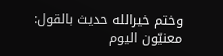وختم خيرالله حديث بالقول: معنيّون اليوم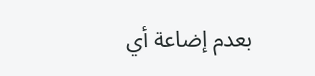بعدم إضاعة أي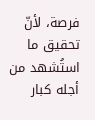فرصة، لأنّ تحقيق ما استُشهد من أجله كبار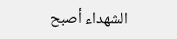الشهداء أصبح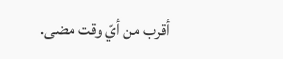أقرب من أيّ وقت مضى.